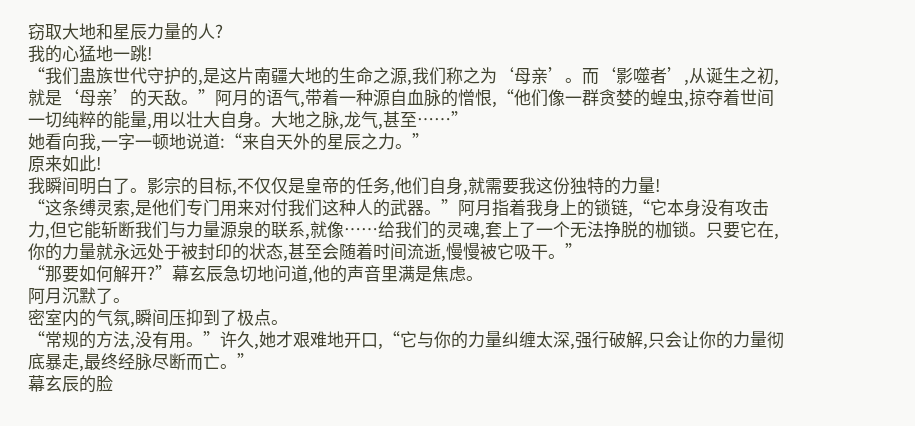窃取大地和星辰力量的人?
我的心猛地一跳!
“我们蛊族世代守护的,是这片南疆大地的生命之源,我们称之为‘母亲’。而‘影噬者’,从诞生之初,就是‘母亲’的天敌。”阿月的语气,带着一种源自血脉的憎恨,“他们像一群贪婪的蝗虫,掠夺着世间一切纯粹的能量,用以壮大自身。大地之脉,龙气,甚至……”
她看向我,一字一顿地说道:“来自天外的星辰之力。”
原来如此!
我瞬间明白了。影宗的目标,不仅仅是皇帝的任务,他们自身,就需要我这份独特的力量!
“这条缚灵索,是他们专门用来对付我们这种人的武器。”阿月指着我身上的锁链,“它本身没有攻击力,但它能斩断我们与力量源泉的联系,就像……给我们的灵魂,套上了一个无法挣脱的枷锁。只要它在,你的力量就永远处于被封印的状态,甚至会随着时间流逝,慢慢被它吸干。”
“那要如何解开?”幕玄辰急切地问道,他的声音里满是焦虑。
阿月沉默了。
密室内的气氛,瞬间压抑到了极点。
“常规的方法,没有用。”许久,她才艰难地开口,“它与你的力量纠缠太深,强行破解,只会让你的力量彻底暴走,最终经脉尽断而亡。”
幕玄辰的脸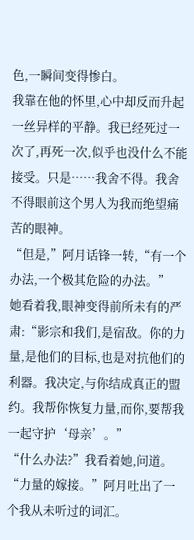色,一瞬间变得惨白。
我靠在他的怀里,心中却反而升起一丝异样的平静。我已经死过一次了,再死一次,似乎也没什么不能接受。只是……我舍不得。我舍不得眼前这个男人为我而绝望痛苦的眼神。
“但是,”阿月话锋一转,“有一个办法,一个极其危险的办法。”
她看着我,眼神变得前所未有的严肃:“影宗和我们,是宿敌。你的力量,是他们的目标,也是对抗他们的利器。我决定,与你结成真正的盟约。我帮你恢复力量,而你,要帮我一起守护‘母亲’。”
“什么办法?”我看着她,问道。
“力量的嫁接。”阿月吐出了一个我从未听过的词汇。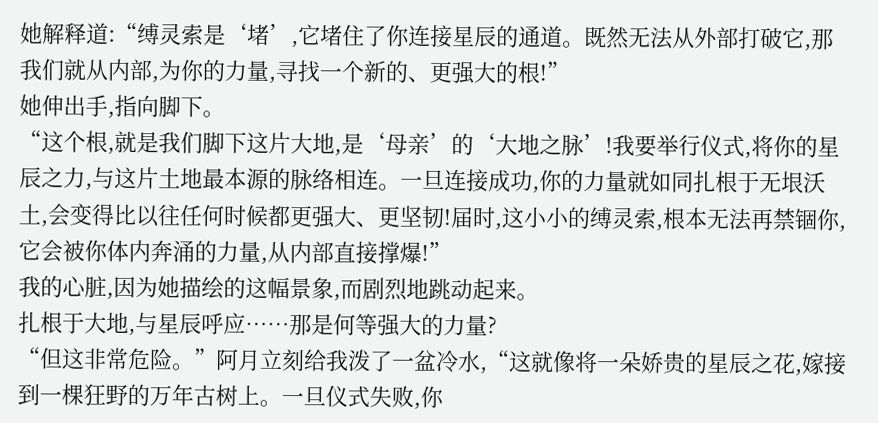她解释道:“缚灵索是‘堵’,它堵住了你连接星辰的通道。既然无法从外部打破它,那我们就从内部,为你的力量,寻找一个新的、更强大的根!”
她伸出手,指向脚下。
“这个根,就是我们脚下这片大地,是‘母亲’的‘大地之脉’!我要举行仪式,将你的星辰之力,与这片土地最本源的脉络相连。一旦连接成功,你的力量就如同扎根于无垠沃土,会变得比以往任何时候都更强大、更坚韧!届时,这小小的缚灵索,根本无法再禁锢你,它会被你体内奔涌的力量,从内部直接撑爆!”
我的心脏,因为她描绘的这幅景象,而剧烈地跳动起来。
扎根于大地,与星辰呼应……那是何等强大的力量?
“但这非常危险。”阿月立刻给我泼了一盆冷水,“这就像将一朵娇贵的星辰之花,嫁接到一棵狂野的万年古树上。一旦仪式失败,你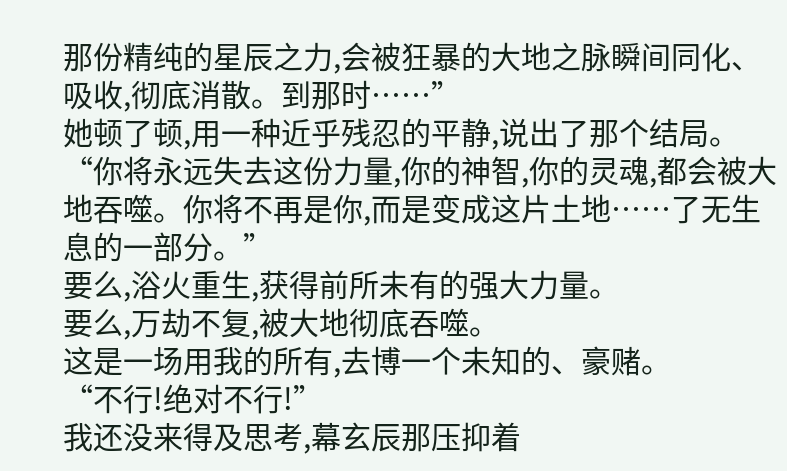那份精纯的星辰之力,会被狂暴的大地之脉瞬间同化、吸收,彻底消散。到那时……”
她顿了顿,用一种近乎残忍的平静,说出了那个结局。
“你将永远失去这份力量,你的神智,你的灵魂,都会被大地吞噬。你将不再是你,而是变成这片土地……了无生息的一部分。”
要么,浴火重生,获得前所未有的强大力量。
要么,万劫不复,被大地彻底吞噬。
这是一场用我的所有,去博一个未知的、豪赌。
“不行!绝对不行!”
我还没来得及思考,幕玄辰那压抑着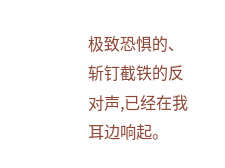极致恐惧的、斩钉截铁的反对声,已经在我耳边响起。